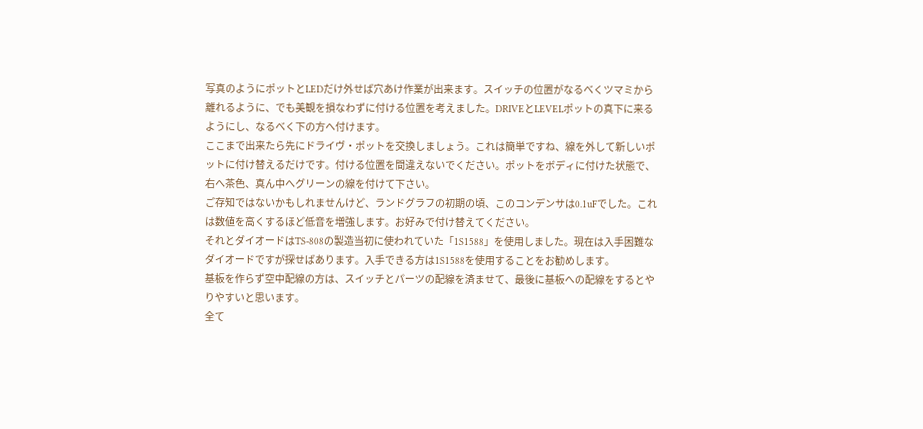写真のようにポットとLEDだけ外せば穴あけ作業が出来ます。スイッチの位置がなるべくツマミから離れるように、でも美観を損なわずに付ける位置を考えました。DRIVEとLEVELポットの真下に来るようにし、なるべく下の方へ付けます。
ここまで出来たら先にドライヴ・ポットを交換しましょう。これは簡単ですね、線を外して新しいポットに付け替えるだけです。付ける位置を間違えないでください。ポットをボディに付けた状態で、右へ茶色、真ん中へグリーンの線を付けて下さい。
ご存知ではないかもしれませんけど、ランドグラフの初期の頃、このコンデンサは0.1uFでした。これは数値を高くするほど低音を増強します。お好みで付け替えてください。
それとダイオードはTS-808の製造当初に使われていた「1S1588」を使用しました。現在は入手困難なダイオードですが探せばあります。入手できる方は1S1588を使用することをお勧めします。
基板を作らず空中配線の方は、スイッチとパーツの配線を済ませて、最後に基板への配線をするとやりやすいと思います。
全て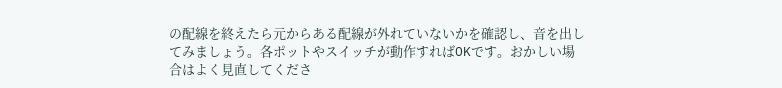の配線を終えたら元からある配線が外れていないかを確認し、音を出してみましょう。各ポットやスイッチが動作すればOKです。おかしい場合はよく見直してくださ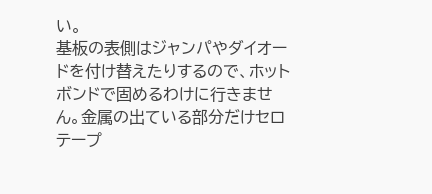い。
基板の表側はジャンパやダイオードを付け替えたりするので、ホットボンドで固めるわけに行きません。金属の出ている部分だけセロテープ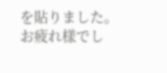を貼りました。
お疲れ様でし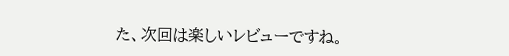た、次回は楽しいレビューですね。